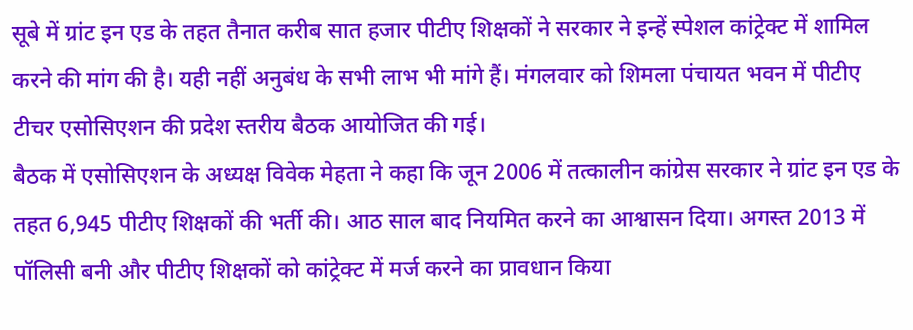सूबे में ग्रांट इन एड के तहत तैनात करीब सात हजार पीटीए शिक्षकों ने सरकार ने इन्हें स्पेशल कांट्रेक्ट में शामिल करने की मांग की है। यही नहीं अनुबंध के सभी लाभ भी मांगे हैं। मंगलवार को शिमला पंचायत भवन में पीटीए टीचर एसोसिएशन की प्रदेश स्तरीय बैठक आयोजित की गई।
बैठक में एसोसिएशन के अध्यक्ष विवेक मेहता ने कहा कि जून 2006 में तत्कालीन कांग्रेस सरकार ने ग्रांट इन एड के तहत 6,945 पीटीए शिक्षकों की भर्ती की। आठ साल बाद नियमित करने का आश्वासन दिया। अगस्त 2013 में पॉलिसी बनी और पीटीए शिक्षकों को कांट्रेक्ट में मर्ज करने का प्रावधान किया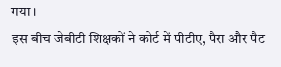गया।
इस बीच जेबीटी शिक्षकों ने कोर्ट में पीटीए, पैरा और पैट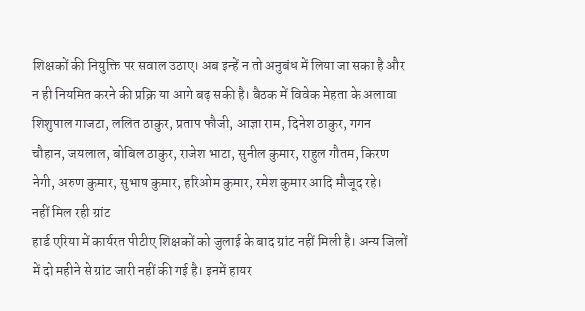शिक्षकों की नियुक्ति पर सवाल उठाए। अब इन्हें न तो अनुबंध में लिया जा सका है और न ही नियमित करने की प्रक्रि या आगे बढ़ सकी है। बैठक में विवेक मेहता के अलावा शिशुपाल गाजटा, ललित ठाकुर, प्रताप फौजी, आज्ञा राम, दिनेश ठाकुर, गगन चौहान, जयलाल, बोबिल ठाकुर, राजेश भाटा, सुनील कुमार, राहुल गौतम, किरण नेगी, अरुण कुमार, सुभाष कुमार, हरिओम कुमार, रमेश कुमार आदि मौजूद रहे।
नहीं मिल रही ग्रांट
हार्ड एरिया में कार्यरत पीटीए शिक्षकों को जुलाई के बाद ग्रांट नहीं मिली है। अन्य जिलों में दो महीने से ग्रांट जारी नहीं की गई है। इनमें हायर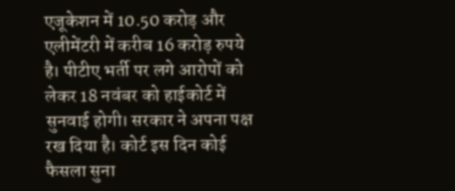एजूकेशन में 10.50 करोड़ और एलीमेंटरी में करीब 16 करोड़ रुपये है। पीटीए भर्ती पर लगे आरोपों को लेकर 18 नवंबर को हाईकोर्ट में सुनवाई होगी। सरकार ने अपना पक्ष रख दिया है। कोर्ट इस दिन कोई फैसला सुना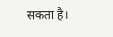सकता है।